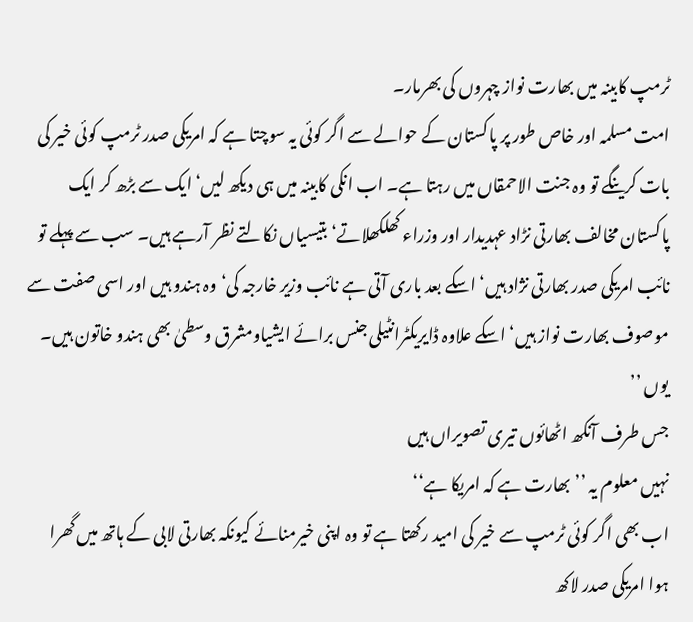ٹرمپ کابینہ میں بھارت نواز چہروں کی بھرمار۔
امت مسلمہ اور خاص طور پر پاکستان کے حوالے سے اگر کوئی یہ سوچتا ہے کہ امریکی صدر ٹرمپ کوئی خیر کی بات کرینگے تو وہ جنت الاحمقاں میں رہتا ہے۔ اب انکی کابینہ میں ہی دیکھ لیں‘ ایک سے بڑھ کر ایک پاکستان مخالف بھارتی نڑاد عہدیدار اور وزراء کھلکھلاتے‘ بتیسیاں نکالتے نظر آرہے ہیں۔ سب سے پہلے تو نائب امریکی صدر بھارتی نژاد ہیں‘ اسکے بعد باری آتی ہے نائب وزیر خارجہ کی‘وہ ہندو ہیں اور اسی صفت سے موصوف بھارت نواز ہیں‘ اسکے علاوہ ڈایریکٹرانٹیلی جنس برائے ایشیاومشرق وسطیٰ بھی ہندو خاتون ہیں۔ یوں ’’
جس طرف آنکھ اٹھائوں تیری تصویراں ہیں
نہیں معلوم یہ ’’بھارت ہے کہ امریکا ہے‘‘
اب بھی اگر کوئی ٹرمپ سے خیر کی امید رکھتا ہے تو وہ اپنی خیرمنائے کیونکہ بھارتی لابی کے ہاتھ میں گھرا ہوا امریکی صدر لاکھ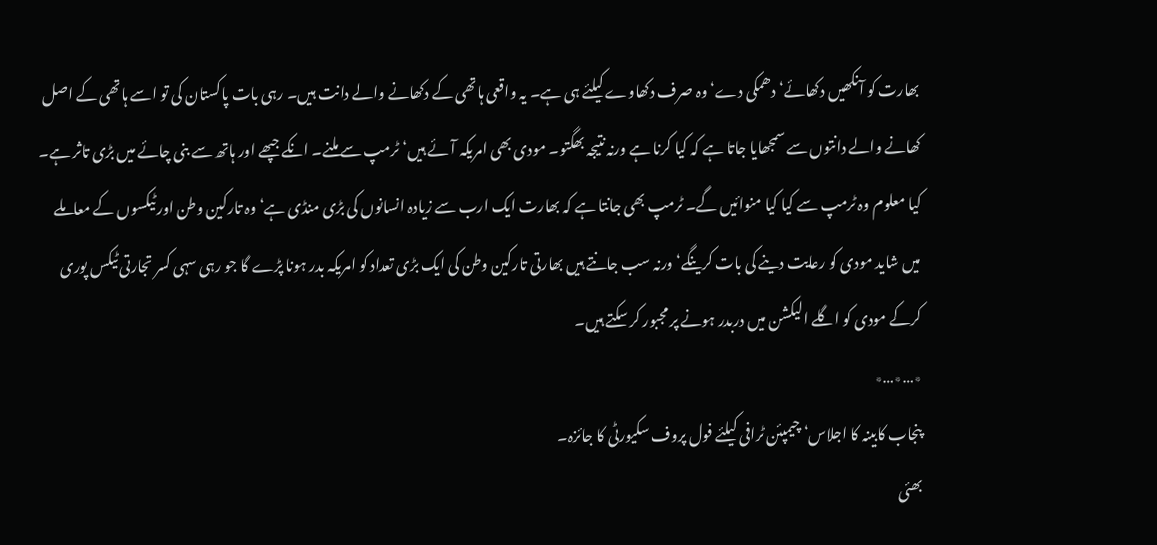بھارت کو آنکھیں دکھائے‘ دھمکی دے‘ وہ صرف دکھاوے کیلئے ہی ہے۔ یہ واقعی ہاتھی کے دکھانے والے دانت ہیں۔ رہی بات پاکستان کی تو اسے ہاتھی کے اصل کھانے والے دانتوں سے سمجھایا جاتا ہے کہ کیا کرنا ہے ورنہ نتیجہ بھگتو۔ مودی بھی امریکہ آئے ہیں‘ ٹرمپ سے ملنے۔ انکے جپھے اور ہاتھ سے بنی چائے میں بڑی تاثر ہے۔ کیا معلوم وہ ٹرمپ سے کیا کیا منوائیں گے۔ ٹرمپ بھی جانتا ہے کہ بھارت ایک ارب سے زیادہ انسانوں کی بڑی منڈی ہے‘ وہ تارکین وطن اور ٹیکسوں کے معاملے میں شاید مودی کو رعایت دینے کی بات کرینگے‘ ورنہ سب جانتے ہیں بھارتی تارکین وطن کی ایک بڑی تعداد کو امریکہ بدر ہونا پڑے گا جو رہی سہی کسر تجارتی ٹیکس پوری کرکے مودی کو اگلے الیکشن میں دربدر ہونے پر مجبور کر سکتے ہیں۔
٭…٭…٭
پنجاب کابینہ کا اجلاس‘ چیمپئن ٹرافی کیلئے فول پروف سکیورٹی کا جائزہ۔
بھئی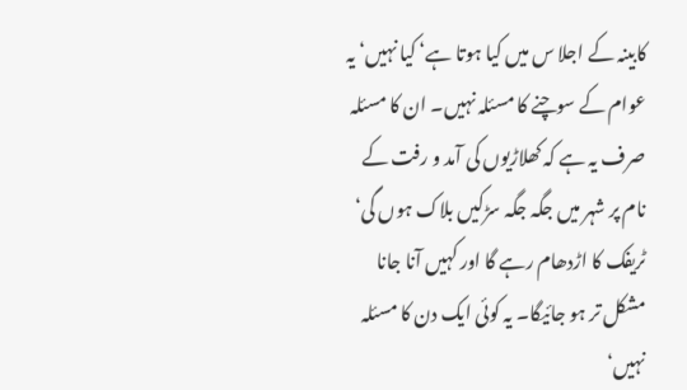کابینہ کے اجلا س میں کیا ہوتا ہے‘ کیا نہیں‘ یہ عوام کے سوچنے کا مسئلہ نہیں۔ ان کا مسئلہ صرف یہ ہے کہ کھلاڑیوں کی آمد و رفت کے نام پر شہر میں جگہ جگہ سڑکیں بلاک ہوں گی‘ ٹریفک کا اڑدھام رہے گا اور کہیں آنا جانا مشکل تر ہو جائیگا۔ یہ کوئی ایک دن کا مسئلہ نہیں‘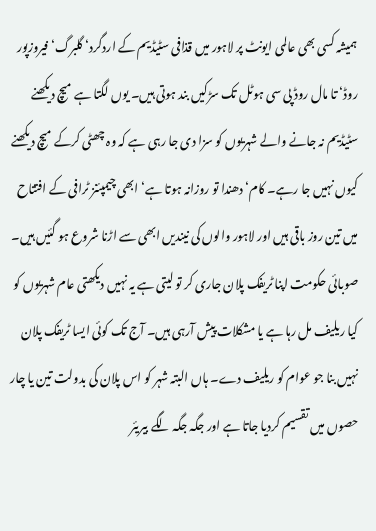ہمیشہ کسی بھی عالمی ایونٹ پر لاہور میں قذافی سٹیڈیم کے اردگرد‘ گلبرگ‘ فیروزپور روڈ‘ تا مال روڈ پی سی ہوٹل تک سڑکیں بند ہوتی ہیں۔ یوں لگتا ہے میچ دیکھنے سٹیڈیم نہ جانے والے شہریوں کو سزا دی جا رہی ہے کہ وہ چھٹی کرکے میچ دیکھنے کیوں نہیں جا رہے۔ کام‘ دھندا تو روزانہ ہوتا ہے‘ ابھی چیمپئنز ٹرافی کے افتتاح میں تین روز باقی ہیں اور لاہور والوں کی نیندیں ابھی سے اڑنا شروع ہو گئیں ہیں۔ صوبائی حکومت اپنا ٹریفک پلان جاری کر تو لیتی ہے یہ نہیں دیکھتی عام شہریوں کو کیا ریلیف مل رہا ہے یا مشکلات پیش آرہی ہیں۔ آج تک کوئی ایسا ٹریفک پلان نہیں بنا جو عوام کو ریلیف دے۔ ہاں البتہ شہر کو اس پلان کی بدولت تین یا چار حصوں میں تقسیم کردیا جاتا ہے اور جگہ جگہ لگے بیریئر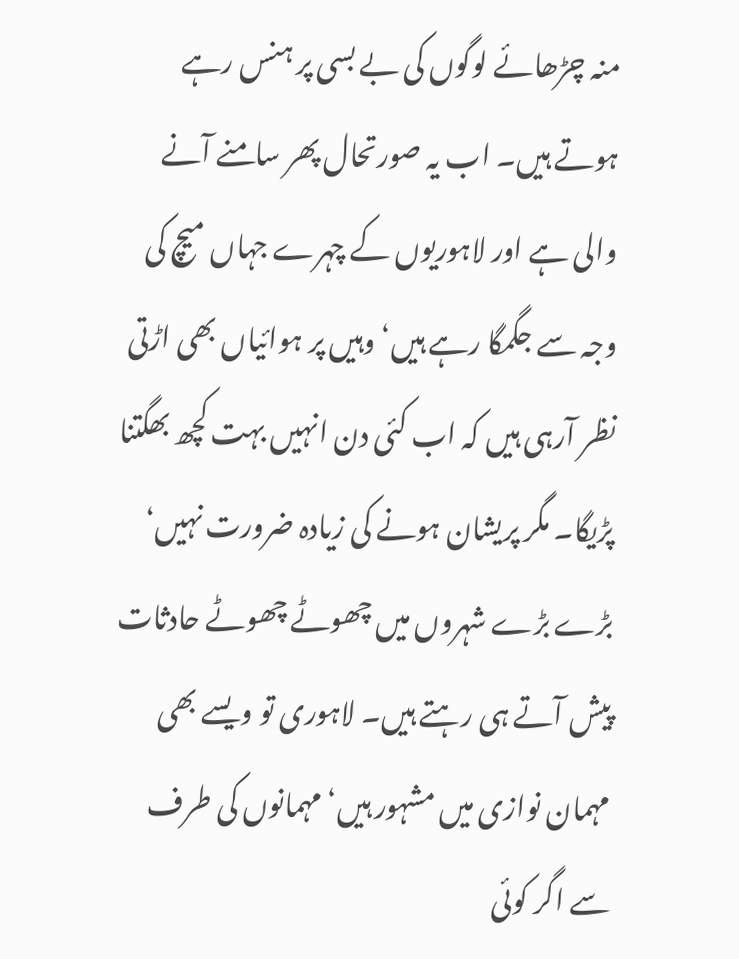منہ چڑھائے لوگوں کی بے بسی پر ہنس رہے ہوتے ہیں۔ اب یہ صورتحال پھر سامنے آنے والی ہے اور لاہوریوں کے چہرے جہاں میچ کی وجہ سے جگمگا رہے ہیں‘ وہیں پر ہوائیاں بھی اڑتی نظر آرہی ہیں کہ اب کئی دن انہیں بہت کچھ بھگتنا پڑیگا۔ مگر پریشان ہونے کی زیادہ ضرورت نہیں‘ بڑے بڑے شہروں میں چھوٹے چھوٹے حادثات پیش آتے ہی رہتے ہیں۔ لاہوری تو ویسے بھی مہمان نوازی میں مشہور ہیں‘ مہمانوں کی طرف سے اگر کوئی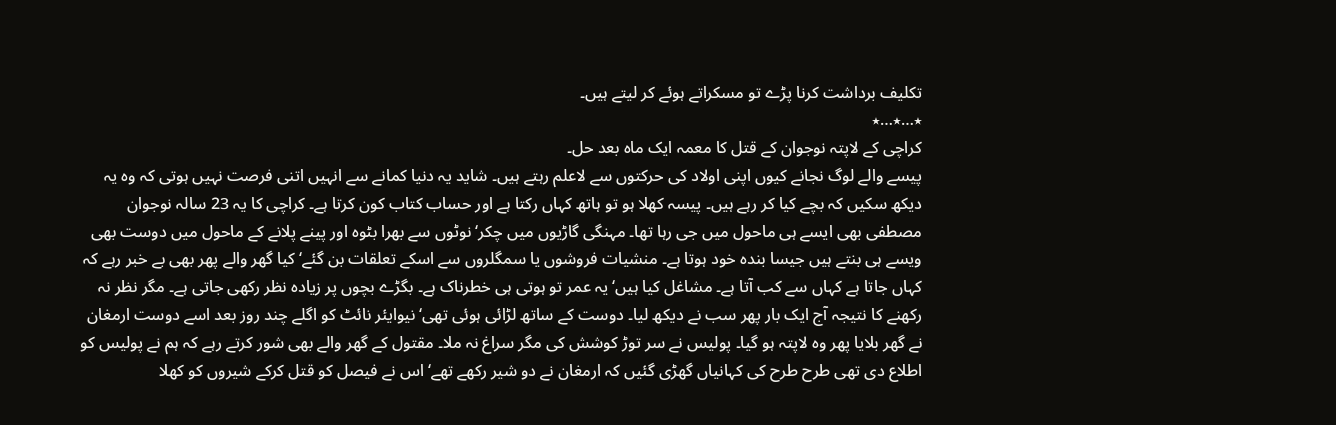تکلیف برداشت کرنا پڑے تو مسکراتے ہوئے کر لیتے ہیں۔
٭…٭…٭
کراچی کے لاپتہ نوجوان کے قتل کا معمہ ایک ماہ بعد حل۔
پیسے والے لوگ نجانے کیوں اپنی اولاد کی حرکتوں سے لاعلم رہتے ہیں۔ شاید یہ دنیا کمانے سے انہیں اتنی فرصت نہیں ہوتی کہ وہ یہ دیکھ سکیں کہ بچے کیا کر رہے ہیں۔ پیسہ کھلا ہو تو ہاتھ کہاں رکتا ہے اور حساب کتاب کون کرتا ہے۔ کراچی کا یہ 23 سالہ نوجوان مصطفی بھی ایسے ہی ماحول میں جی رہا تھا۔ مہنگی گاڑیوں میں چکر‘ نوٹوں سے بھرا بٹوہ اور پینے پلانے کے ماحول میں دوست بھی ویسے ہی بنتے ہیں جیسا بندہ خود ہوتا ہے۔ منشیات فروشوں یا سمگلروں سے اسکے تعلقات بن گئے‘ کیا گھر والے پھر بھی بے خبر رہے کہ کہاں جاتا ہے کہاں سے کب آتا ہے۔ مشاغل کیا ہیں‘ یہ عمر تو ہوتی ہی خطرناک ہے۔ بگڑے بچوں پر زیادہ نظر رکھی جاتی ہے۔ مگر نظر نہ رکھنے کا نتیجہ آج ایک بار پھر سب نے دیکھ لیا۔ دوست کے ساتھ لڑائی ہوئی تھی‘ نیوایئر نائٹ کو اگلے چند روز بعد اسے دوست ارمغان نے گھر بلایا پھر وہ لاپتہ ہو گیا۔ پولیس نے سر توڑ کوشش کی مگر سراغ نہ ملا۔ مقتول کے گھر والے بھی شور کرتے رہے کہ ہم نے پولیس کو اطلاع دی تھی طرح طرح کی کہانیاں گھڑی گئیں کہ ارمغان نے دو شیر رکھے تھے‘ اس نے فیصل کو قتل کرکے شیروں کو کھلا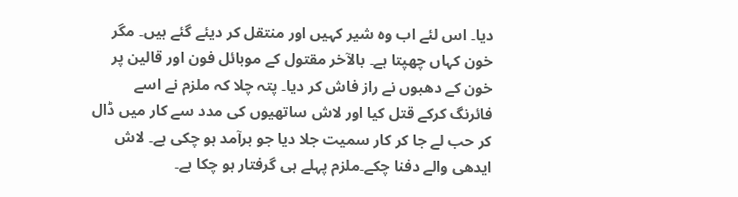دیا۔ اس لئے اب وہ شیر کہیں اور منتقل کر دیئے گئے ہیں۔ مگر خون کہاں چھپتا ہے۔ بالآخر مقتول کے موبائل فون اور قالین پر خون کے دھبوں نے راز فاش کر دیا۔ پتہ چلا کہ ملزم نے اسے فائرنگ کرکے قتل کیا اور لاش ساتھیوں کی مدد سے کار میں ڈال کر حب لے جا کر کار سمیت جلا دیا جو برآمد ہو چکی ہے۔ لاش ایدھی والے دفنا چکے۔ملزم پہلے ہی گرفتار ہو چکا ہے۔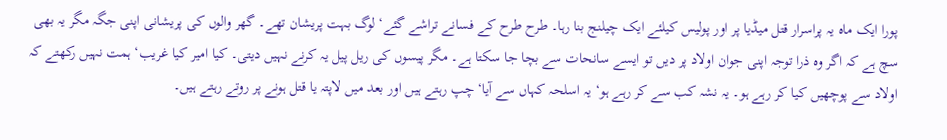پورا ایک ماہ یہ پراسرار قتل میڈیا پر اور پولیس کیلئے ایک چیلنج بنا رہا۔ طرح طرح کے فسانے تراشے گئے‘ لوگ بہت پریشان تھے۔ گھر والوں کی پریشانی اپنی جگہ مگر یہ بھی سچ ہے کہ اگر وہ ذرا توجہ اپنی جوان اولاد پر دیں تو ایسے سانحات سے بچا جا سکتا ہے۔ مگر پیسوں کی ریل پیل یہ کرنے نہیں دیتی۔ کیا امیر کیا غریب‘ ہمت نہیں رکھتے کہ اولاد سے پوچھیں کیا کر رہے ہو۔ یہ نشہ کب سے کر رہے ہو‘ یہ اسلحہ کہاں سے آیا‘ چپ رہتے ہیں اور بعد میں لاپتہ یا قتل ہونے پر روتے رہتے ہیں۔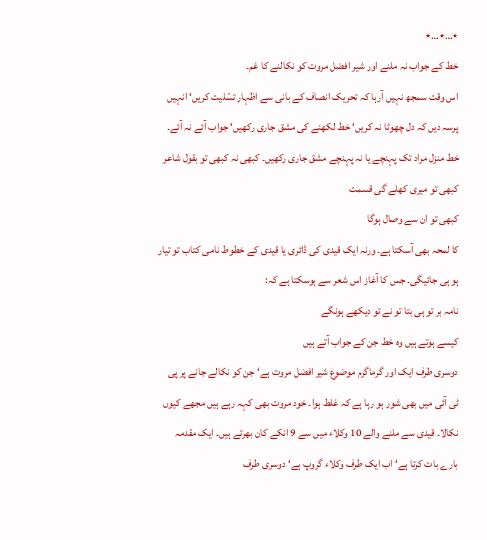٭…٭…٭
خط کے جواب نہ ملنے اور شیر افضل مروت کو نکالنے کا غم۔
اس وقت سمجھ نہیں آرہا کہ تحریک انصاف کے بانی سے اظہار تسّلیت کریں‘ انہیں پرسہ دیں کہ دل چھوٹا نہ کریں‘ خط لکھنے کی مشق جاری رکھیں‘ جواب آئے نہ آئے۔ خط منزل مراد تک پہنچے یا نہ پہنچے مشق جاری رکھیں۔ کبھی نہ کبھی تو بقول شاعر
کبھی تو میری کھلے گی قسمت
کبھی تو ان سے وصال ہوگا
کا لمحہ بھی آسکتا ہے۔ ورنہ ایک قیدی کی ڈائری یا قیدی کے خطوط نامی کتاب تو تیار ہو ہی جائیگی۔ جس کا آغاز اس شعر سے ہوسکتا ہے کہ:
نامہ بر تو ہی بتا تو نے تو دیکھے ہونگے
کیسے ہوتے ہیں وہ خط جن کے جواب آتے ہیں
دوسری طرف ایک اور گرماگرم موضوع شیر افضل مروت ہے‘ جن کو نکالے جانے پر پی ٹی آئی میں بھی شور ہو رہا ہے کہ غلط ہوا۔ خود مروت بھی کہہ رہے ہیں مجھے کیوں نکالا۔ قیدی سے ملنے والے 10 وکلاء میں سے 9 انکے کان بھرتے ہیں۔ ایک مقدمہ بارے بات کرتا ہے‘ اب ایک طرف وکلاء گروپ ہے‘ دوسری طرف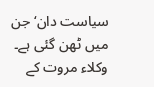سیاست دان‘ جن میں ٹھن گئی ہے۔ وکلاء مروت کے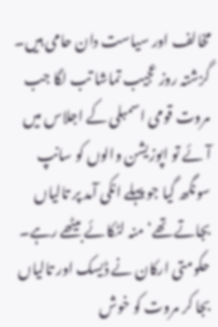مخالف اور سیاست دان حامی ہیں۔ گزشتہ روز عجیب تماشا تب لگا جب مروت قومی اسمبلی کے اجلاس میں آئے تو اپوزیشن والوں کو سانپ سونگھ گیا جو پہلے انکی آمد پر تالیاں بجاتے تھے‘ منہ لٹکائے بیٹھے رہے۔ حکومتی ارکان نے ڈیسک اور تالیاں بجا کر مروت کو خوش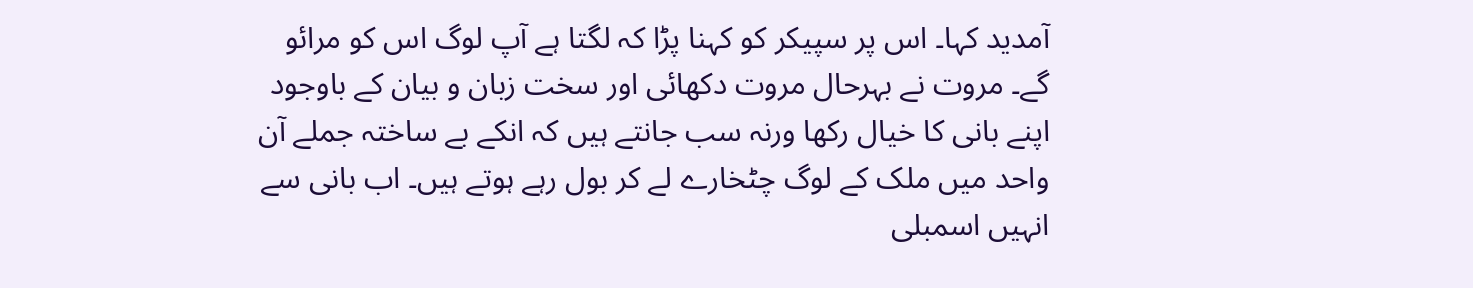آمدید کہا۔ اس پر سپیکر کو کہنا پڑا کہ لگتا ہے آپ لوگ اس کو مرائو گے۔ مروت نے بہرحال مروت دکھائی اور سخت زبان و بیان کے باوجود اپنے بانی کا خیال رکھا ورنہ سب جانتے ہیں کہ انکے بے ساختہ جملے آن واحد میں ملک کے لوگ چٹخارے لے کر بول رہے ہوتے ہیں۔ اب بانی سے انہیں اسمبلی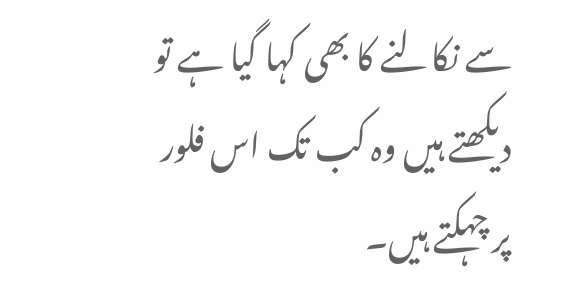سے نکالنے کا بھی کہا گیا ہے تو دیکھتے ہیں وہ کب تک اس فلور پر چہکتے ہیں۔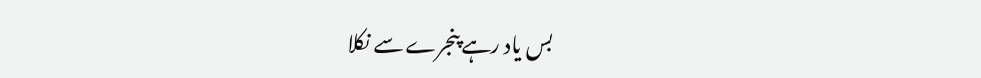بس یاد رہے پنجرے سے نکلا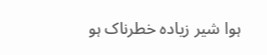ہوا شیر زیادہ خطرناک ہو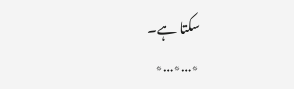سکتا ہے۔
٭…٭…٭